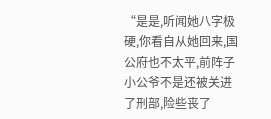“是是,听闻她八字极硬,你看自从她回来,国公府也不太平,前阵子小公爷不是还被关进了刑部,险些丧了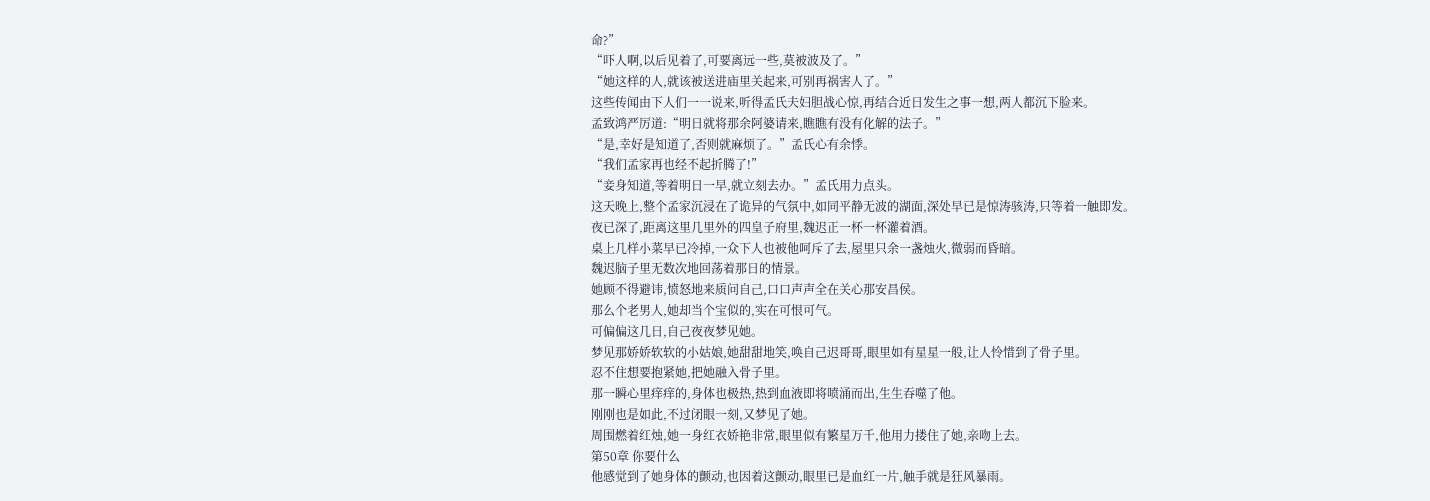命?”
“吓人啊,以后见着了,可要离远一些,莫被波及了。”
“她这样的人,就该被送进庙里关起来,可别再祸害人了。”
这些传闻由下人们一一说来,听得孟氏夫妇胆战心惊,再结合近日发生之事一想,两人都沉下脸来。
孟致鸿严厉道:“明日就将那余阿婆请来,瞧瞧有没有化解的法子。”
“是,幸好是知道了,否则就麻烦了。”孟氏心有余悸。
“我们孟家再也经不起折腾了!”
“妾身知道,等着明日一早,就立刻去办。”孟氏用力点头。
这天晚上,整个孟家沉浸在了诡异的气氛中,如同平静无波的湖面,深处早已是惊涛骇涛,只等着一触即发。
夜已深了,距离这里几里外的四皇子府里,魏迟正一杯一杯灌着酒。
桌上几样小菜早已冷掉,一众下人也被他呵斥了去,屋里只余一盏烛火,微弱而昏暗。
魏迟脑子里无数次地回荡着那日的情景。
她顾不得避讳,愤怒地来质问自己,口口声声全在关心那安昌侯。
那么个老男人,她却当个宝似的,实在可恨可气。
可偏偏这几日,自己夜夜梦见她。
梦见那娇娇软软的小姑娘,她甜甜地笑,唤自己迟哥哥,眼里如有星星一般,让人怜惜到了骨子里。
忍不住想要抱紧她,把她融入骨子里。
那一瞬心里痒痒的,身体也极热,热到血液即将喷涌而出,生生吞噬了他。
刚刚也是如此,不过闭眼一刻,又梦见了她。
周围燃着红烛,她一身红衣娇艳非常,眼里似有繁星万千,他用力搂住了她,亲吻上去。
第50章 你要什么
他感觉到了她身体的颤动,也因着这颤动,眼里已是血红一片,触手就是狂风暴雨。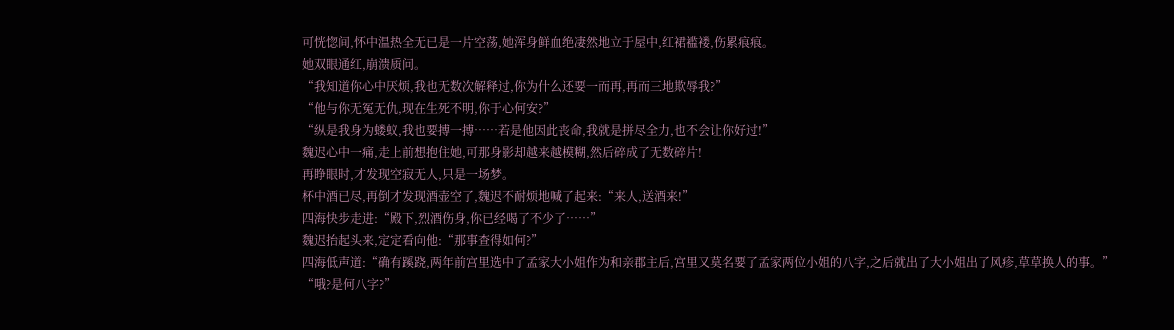可恍惚间,怀中温热全无已是一片空荡,她浑身鲜血绝凄然地立于屋中,红裙褴褛,伤累痕痕。
她双眼通红,崩溃质问。
“我知道你心中厌烦,我也无数次解释过,你为什么还要一而再,再而三地欺辱我?”
“他与你无冤无仇,现在生死不明,你于心何安?”
“纵是我身为蝼蚁,我也要搏一搏……若是他因此丧命,我就是拼尽全力,也不会让你好过!”
魏迟心中一痛,走上前想抱住她,可那身影却越来越模糊,然后碎成了无数碎片!
再睁眼时,才发现空寂无人,只是一场梦。
杯中酒已尽,再倒才发现酒壶空了,魏迟不耐烦地喊了起来:“来人,送酒来!”
四海快步走进:“殿下,烈酒伤身,你已经喝了不少了……”
魏迟抬起头来,定定看向他:“那事查得如何?”
四海低声道:“确有蹊跷,两年前宫里选中了孟家大小姐作为和亲郡主后,宫里又莫名要了孟家两位小姐的八字,之后就出了大小姐出了风疹,草草换人的事。”
“哦?是何八字?”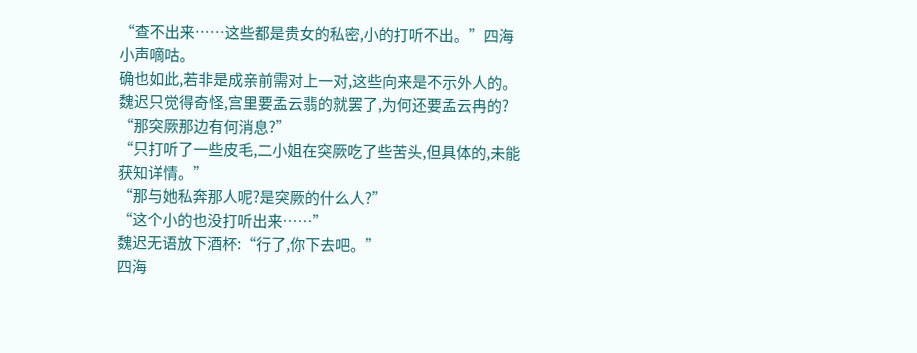“查不出来……这些都是贵女的私密,小的打听不出。”四海小声嘀咕。
确也如此,若非是成亲前需对上一对,这些向来是不示外人的。魏迟只觉得奇怪,宫里要孟云翡的就罢了,为何还要孟云冉的?
“那突厥那边有何消息?”
“只打听了一些皮毛,二小姐在突厥吃了些苦头,但具体的,未能获知详情。”
“那与她私奔那人呢?是突厥的什么人?”
“这个小的也没打听出来……”
魏迟无语放下酒杯:“行了,你下去吧。”
四海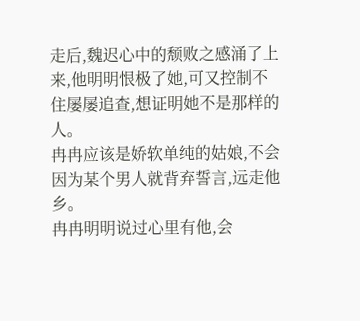走后,魏迟心中的颓败之感涌了上来,他明明恨极了她,可又控制不住屡屡追查,想证明她不是那样的人。
冉冉应该是娇软单纯的姑娘,不会因为某个男人就背弃誓言,远走他乡。
冉冉明明说过心里有他,会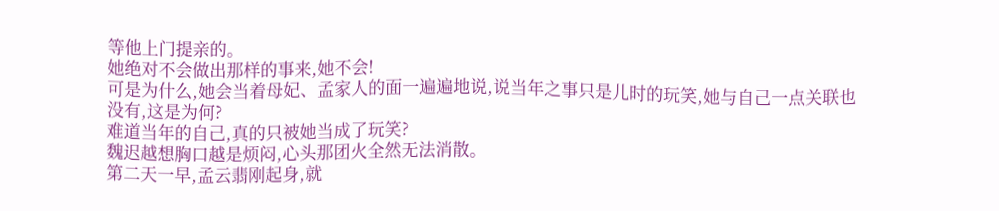等他上门提亲的。
她绝对不会做出那样的事来,她不会!
可是为什么,她会当着母妃、孟家人的面一遍遍地说,说当年之事只是儿时的玩笑,她与自己一点关联也没有,这是为何?
难道当年的自己,真的只被她当成了玩笑?
魏迟越想胸口越是烦闷,心头那团火全然无法消散。
第二天一早,孟云翡刚起身,就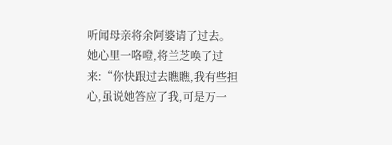听闻母亲将余阿婆请了过去。
她心里一咯噔,将兰芝唤了过来:“你快跟过去瞧瞧,我有些担心,虽说她答应了我,可是万一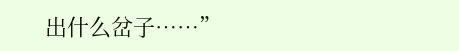出什么岔子……”